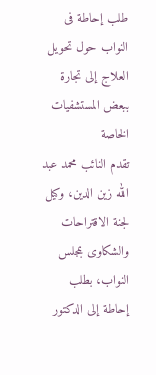طلب إحاطة فى النواب حول تحويل العلاج إلى تجارة ببعض المستشفيات الخاصة
تقدم النائب محمد عبد الله زين الدين، وكيل لجنة الاقتراحات والشكاوى بمجلس النواب، بطلب إحاطة إلى الدكتور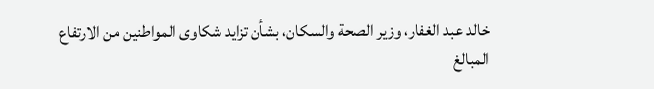خالد عبد الغفار، وزير الصحة والسكان، بشأن تزايد شكاوى المواطنين من الارتفاع المبالغ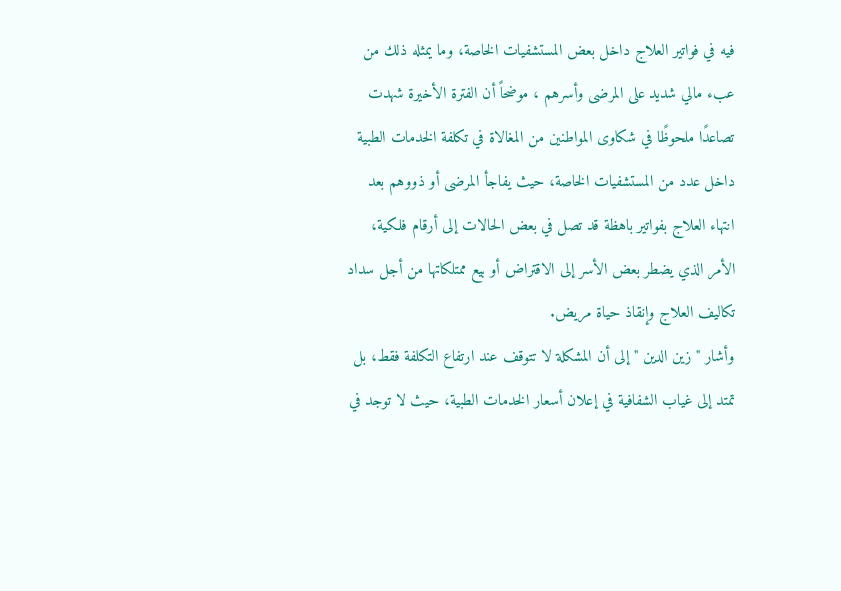فيه في فواتير العلاج داخل بعض المستشفيات الخاصة، وما يمثله ذلك من عبء مالي شديد على المرضى وأسرهم ، موضحاً أن الفترة الأخيرة شهدت تصاعدًا ملحوظًا في شكاوى المواطنين من المغالاة في تكلفة الخدمات الطبية داخل عدد من المستشفيات الخاصة، حيث يفاجأ المرضى أو ذووهم بعد انتهاء العلاج بفواتير باهظة قد تصل في بعض الحالات إلى أرقام فلكية، الأمر الذي يضطر بعض الأسر إلى الاقتراض أو بيع ممتلكاتها من أجل سداد تكاليف العلاج وإنقاذ حياة مريض.
وأشار " زين الدين " إلى أن المشكلة لا تتوقف عند ارتفاع التكلفة فقط، بل تمتد إلى غياب الشفافية في إعلان أسعار الخدمات الطبية، حيث لا توجد في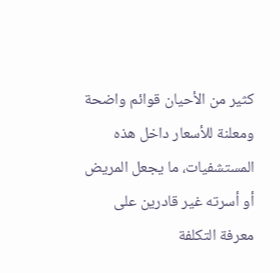كثير من الأحيان قوائم واضحة ومعلنة للأسعار داخل هذه المستشفيات، ما يجعل المريض أو أسرته غير قادرين على معرفة التكلفة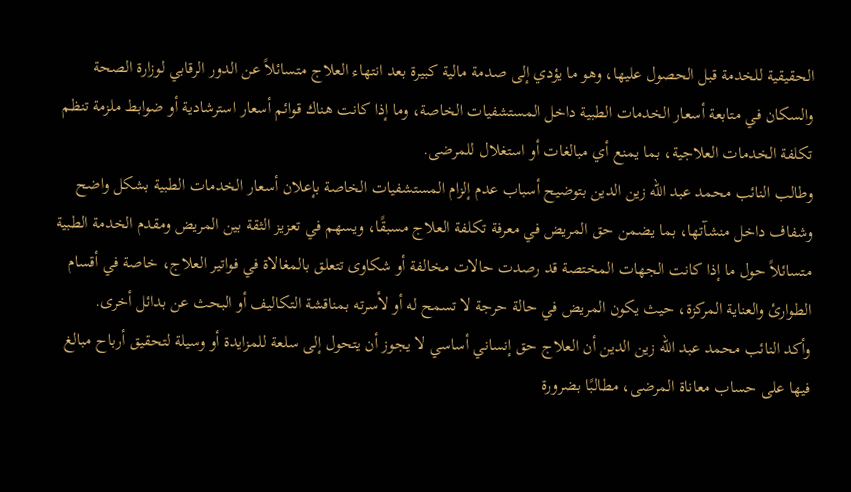الحقيقية للخدمة قبل الحصول عليها، وهو ما يؤدي إلى صدمة مالية كبيرة بعد انتهاء العلاج متسائلاً عن الدور الرقابي لوزارة الصحة والسكان في متابعة أسعار الخدمات الطبية داخل المستشفيات الخاصة، وما إذا كانت هناك قوائم أسعار استرشادية أو ضوابط ملزمة تنظم تكلفة الخدمات العلاجية، بما يمنع أي مبالغات أو استغلال للمرضى.
وطالب النائب محمد عبد الله زين الدين بتوضيح أسباب عدم إلزام المستشفيات الخاصة بإعلان أسعار الخدمات الطبية بشكل واضح وشفاف داخل منشآتها، بما يضمن حق المريض في معرفة تكلفة العلاج مسبقًا، ويسهم في تعزيز الثقة بين المريض ومقدم الخدمة الطبية متسائلاً حول ما إذا كانت الجهات المختصة قد رصدت حالات مخالفة أو شكاوى تتعلق بالمغالاة في فواتير العلاج، خاصة في أقسام الطوارئ والعناية المركزة، حيث يكون المريض في حالة حرجة لا تسمح له أو لأسرته بمناقشة التكاليف أو البحث عن بدائل أخرى.
وأكد النائب محمد عبد الله زين الدين أن العلاج حق إنساني أساسي لا يجوز أن يتحول إلى سلعة للمزايدة أو وسيلة لتحقيق أرباح مبالغ فيها على حساب معاناة المرضى، مطالبًا بضرورة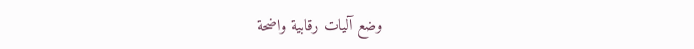وضع آليات رقابية واضحة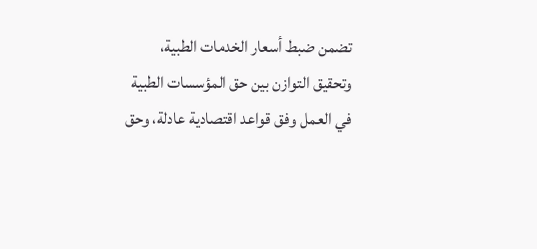تضمن ضبط أسعار الخدمات الطبية، وتحقيق التوازن بين حق المؤسسات الطبية في العمل وفق قواعد اقتصادية عادلة، وحق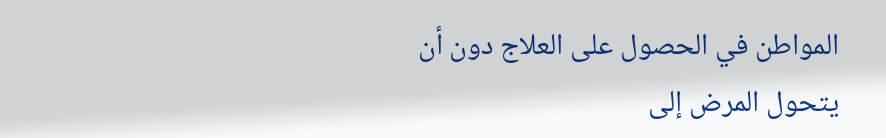المواطن في الحصول على العلاج دون أن يتحول المرض إلى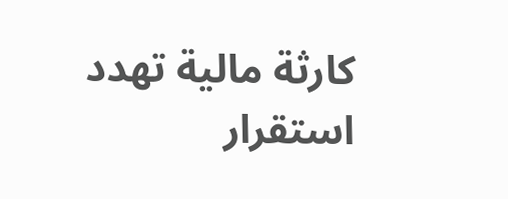كارثة مالية تهدد استقرار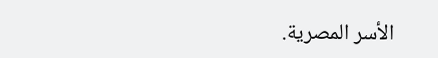الأسر المصرية.